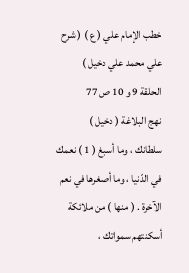خطب الإمام علي ( ع ) ( شرح علي محمد علي دخيل )
الحلقة 9 و 10 ص 77
نهج البلاغة ( دخيل )
سلطانك ، وما أسبغ ( 1 ) نعمك في الدّنيا ، وما أصغرها في نعم الآخرة . ( منها ) من ملائكة أسكنتهم سمواتك ،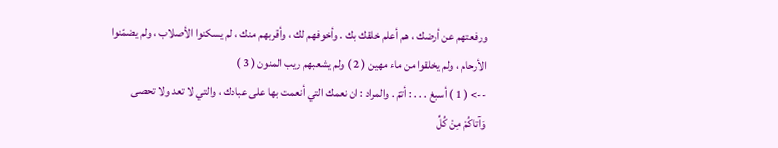ورفعتهم عن أرضك ، هم أعلم خلقك بك . وأخوفهم لك ، وأقربهم منك ، لم يسكنوا الأصلاب ، ولم يضمّنوا الأرحام ، ولم يخلقوا من ماء مهين ( 2 ) ولم يشعبهم ريب المنون ( 3 )
--> ( 1 ) أسبغ . . . : أتمّ . والمراد : ان نعمك التي أنعمت بها على عبادك ، والتي لا تعد ولا تحصى وَآتاكُمْ مِنْ كُلِّ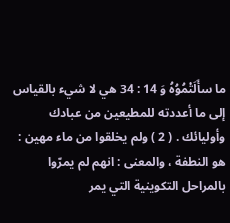ما سأَلَتْمُوُهُ وَ 14 : 34 هي لا شيء بالقياس إلى ما أعددته للمطيعين من عبادك وأوليائك . ( 2 ) ولم يخلقوا من ماء مهين : هو النطفة ، والمعنى : انهم لم يمرّوا بالمراحل التكوينية التي يمر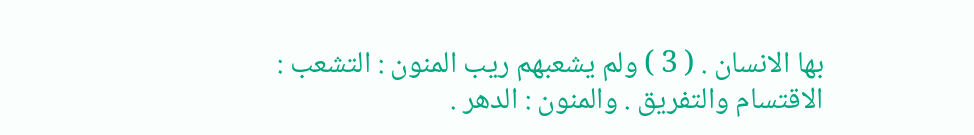بها الانسان . ( 3 ) ولم يشعبهم ريب المنون : التشعب : الاقتسام والتفريق . والمنون : الدهر .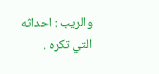والريب : احداثه التي تكره .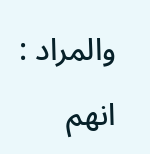والمراد : انهم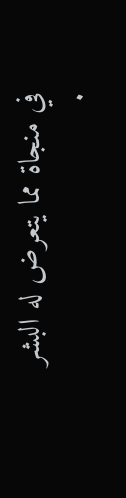في منجاة مما يتعرض له البشر .